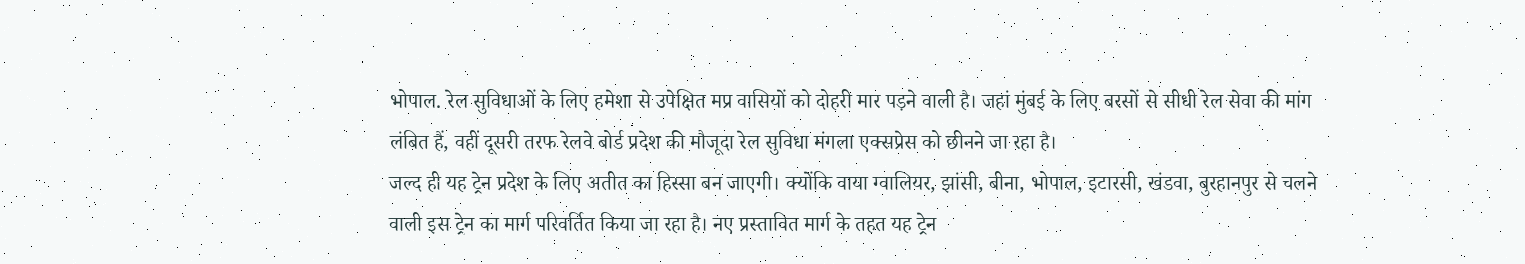भोपाल. रेल सुविधाओं के लिए हमेशा से उपेक्षित मप्र वासियों को दोहरी मार पड़ने वाली है। जहां मुंबई के लिए बरसों से सीधी रेल सेवा की मांग लंबित हैं, वहीं दूसरी तरफ रेलवे बोर्ड प्रदेश की मौजूदा रेल सुविधा मंगला एक्सप्रेस को छीनने जा रहा है।
जल्द ही यह ट्रेन प्रदेश के लिए अतीत का हिस्सा बन जाएगी। क्योंकि वाया ग्वालियर, झांसी, बीना, भोपाल, इटारसी, खंडवा, बुरहानपुर से चलने वाली इस ट्रेन का मार्ग परिवर्तित किया जा रहा है। नए प्रस्तावित मार्ग के तहत यह ट्रेन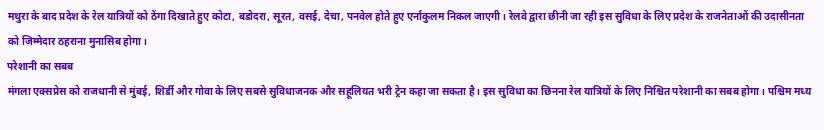मथुरा के बाद प्रदेश के रेल यात्रियों को ठेंगा दिखाते हुए कोटा, बडोदरा, सूरत, वसई, देचा, पनवेल होते हुए एर्नाकुलम निकल जाएगी। रेलवे द्वारा छीनी जा रही इस सुविधा के लिए प्रदेश के राजनेताओं की उदासीनता को जिम्मेदार ठहराना मुनासिब होगा।
परेशानी का सबब
मंगला एक्सप्रेस को राजधानी से मुंबई, शिर्डी और गोवा के लिए सबसे सुविधाजनक और सहूलियत भरी ट्रेन कहा जा सकता है। इस सुविधा का छिनना रेल यात्रियों के लिए निश्चित परेशानी का सबब होगा। पश्चिम मध्य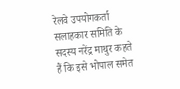रेलवे उपयोगकर्ता सलाहकार समिति के सदस्य नरेंद्र माथुर कहते हैं कि इसे भोपाल समेत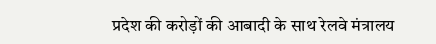प्रदेश की करोड़ों की आबादी के साथ रेलवे मंत्रालय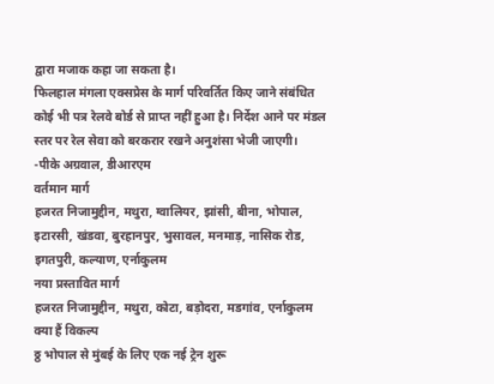द्वारा मजाक कहा जा सकता है।
फिलहाल मंगला एक्सप्रेस के मार्ग परिवर्तित किए जाने संबंधित कोई भी पत्र रेलवे बोर्ड से प्राप्त नहीं हुआ है। निर्देश आने पर मंडल स्तर पर रेल सेवा को बरकरार रखने अनुशंसा भेजी जाएगी।
-पीके अग्रवाल, डीआरएम
वर्तमान मार्ग
हजरत निजामुद्दीन, मथुरा, ग्वालियर, झांसी, बीना, भोपाल, इटारसी, खंडवा, बुरहानपुर, भुसावल, मनमाड़, नासिक रोड, इगतपुरी, कल्याण, एर्नाकुलम
नया प्रस्तावित मार्ग
हजरत निजामुद्दीन, मथुरा, कोटा, बड़ोदरा, मडगांव, एर्नाकुलम
क्या हैं विकल्प
ठ्ठ भोपाल से मुंबई के लिए एक नई ट्रेन शुरू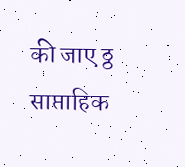की जाए ठ्ठ साप्ताहिक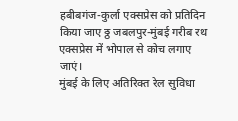हबीबगंज-कुर्ला एक्सप्रेस को प्रतिदिन किया जाए ठ्ठ जबलपुर-मुंबई गरीब रथ एक्सप्रेस में भोपाल से कोच लगाए जाएं।
मुंबई के लिए अतिरिक्त रेल सुविधा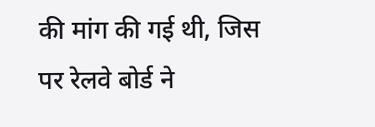की मांग की गई थी, जिस पर रेलवे बोर्ड ने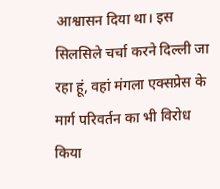आश्वासन दिया था। इस सिलसिले चर्चा करने दिल्ली जा रहा हूं, वहां मंगला एक्सप्रेस के मार्ग परिवर्तन का भी विरोध किया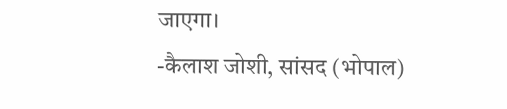जाएगा।
-कैलाश जोशी, सांसद (भोपाल)